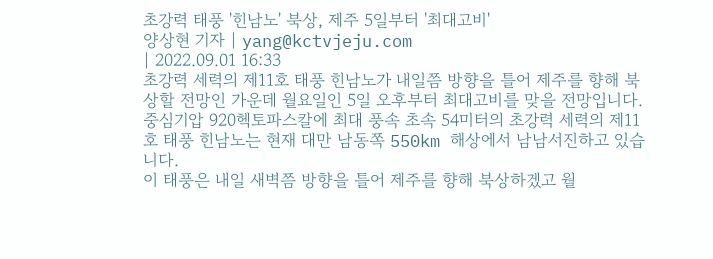초강력 태풍 '힌남노' 북상, 제주 5일부터 '최대고비'
양상현 기자 | yang@kctvjeju.com
| 2022.09.01 16:33
초강력 세력의 제11호 태풍 힌남노가 내일쯤 방향을 틀어 제주를 향해 북상할 전망인 가운데 월요일인 5일 오후부터 최대고비를 맞을 전망입니다.
중심기압 920헥토파스칼에 최대 풍속 초속 54미터의 초강력 세력의 제11호 태풍 힌남노는 현재 대만 남동쪽 550km 해상에서 남남서진하고 있습니다.
이 태풍은 내일 새벽쯤 방향을 틀어 제주를 향해 북상하겠고 월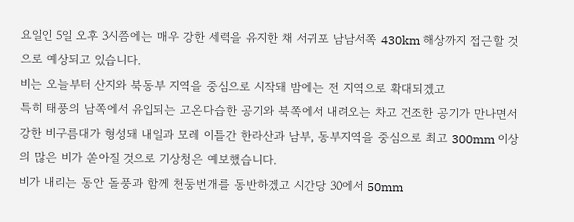요일인 5일 오후 3시쯤에는 매우 강한 세력을 유지한 채 서귀포 남남서쪽 430km 해상까지 접근할 것으로 예상되고 있습니다.
비는 오늘부터 산지와 북동부 지역을 중심으로 시작돼 밤에는 전 지역으로 확대되겠고
특히 태풍의 남쪽에서 유입되는 고온다습한 공기와 북쪽에서 내려오는 차고 건조한 공기가 만나면서 강한 비구름대가 형성돼 내일과 모레 이틀간 한라산과 남부, 동부지역을 중심으로 최고 300mm 이상의 많은 비가 쏟아질 것으로 기상청은 예보했습니다.
비가 내리는 동안 돌풍과 함께 천둥번개를 동반하겠고 시간당 30에서 50mm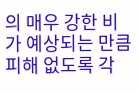의 매우 강한 비가 예상되는 만큼 피해 없도록 각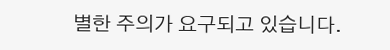별한 주의가 요구되고 있습니다.